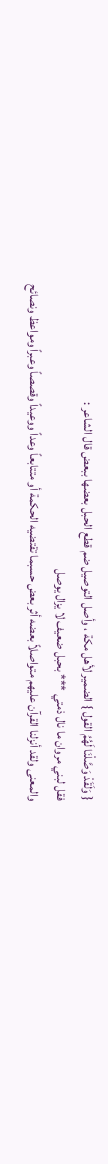{ وَلَقَدْ وَصَّلْنَا لَهُمُ القول } الضمير لأهل مكة ، وأصل التوصيل ضم قطع الحبل بعضها ببعض قال الشاعر :
فقل لبني مروان ما نال ذمتي *** بحبل ضعيف لا يزال يوصل
والمعنى ولقد أنزلنا القرآن عليهم متواصلاً بعضه أثر بعض حسبما تقتضيه الحكمة أو متتابعاً وعداً ووعيداً وقصصاً وعبراً ومواعظ ونصائح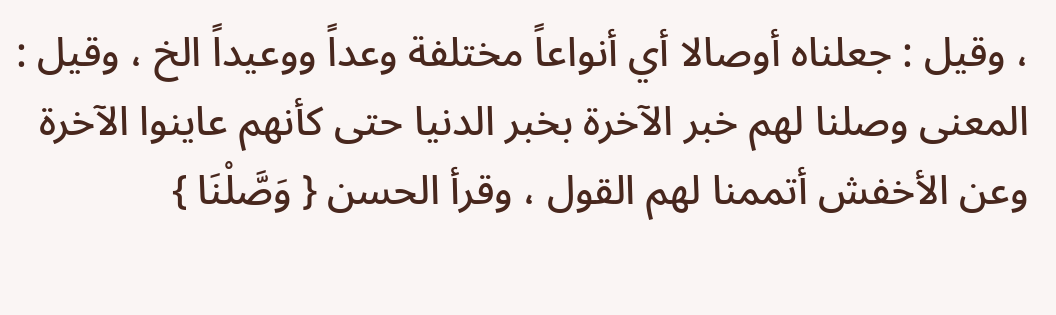، وقيل : جعلناه أوصالا أي أنواعاً مختلفة وعداً ووعيداً الخ ، وقيل : المعنى وصلنا لهم خبر الآخرة بخبر الدنيا حتى كأنهم عاينوا الآخرة وعن الأخفش أتممنا لهم القول ، وقرأ الحسن { وَصَّلْنَا }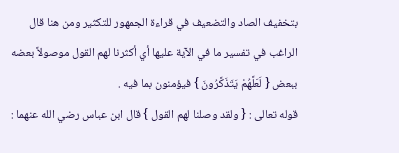بتخفيف الصاد والتضعيف في قراءة الجمهور للتكثير ومن هنا قال الراغب في تفسير ما في الآية عليها أي أكثرنا لهم القول موصولاً بعضه ببعض { لَعَلَّهُمْ يَتَذَكَّرُونَ } فيؤمنون بما فيه .
قوله تعالى : { ولقد وصلنا لهم القول } قال ابن عباس رضي الله عنهما :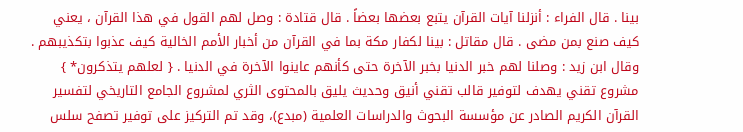بينا . قال الفراء : أنزلنا آيات القرآن يتبع بعضها بعضاً . قال قتادة : وصل لهم القول في هذا القرآن ، يعني كيف صنع بمن مضى . قال مقاتل : بينا لكفار مكة بما في القرآن من أخبار الأمم الخالية كيف عذبوا بتكذيبهم . وقال ابن زيد : وصلنا لهم خبر الدنيا بخبر الآخرة حتى كأنهم عاينوا الآخرة في الدنيا . { لعلهم يتذكرون* }
مشروع تقني يهدف لتوفير قالب تقني أنيق وحديث يليق بالمحتوى الثري لمشروع الجامع التاريخي لتفسير القرآن الكريم الصادر عن مؤسسة البحوث والدراسات العلمية (مبدع)، وقد تم التركيز على توفير تصفح سلس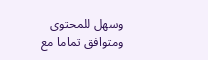وسهل للمحتوى ومتوافق تماما مع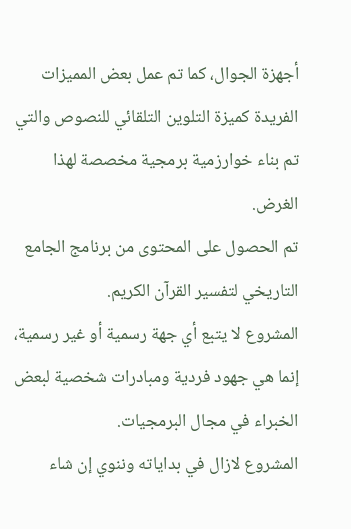أجهزة الجوال، كما تم عمل بعض المميزات الفريدة كميزة التلوين التلقائي للنصوص والتي تم بناء خوارزمية برمجية مخصصة لهذا الغرض.
تم الحصول على المحتوى من برنامج الجامع التاريخي لتفسير القرآن الكريم.
المشروع لا يتبع أي جهة رسمية أو غير رسمية، إنما هي جهود فردية ومبادرات شخصية لبعض الخبراء في مجال البرمجيات.
المشروع لازال في بداياته وننوي إن شاء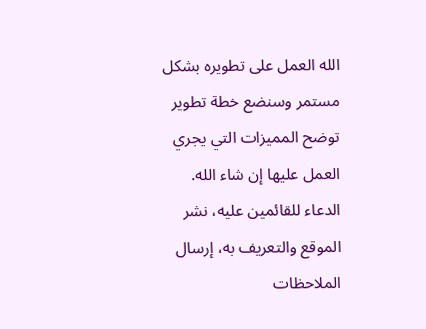الله العمل على تطويره بشكل مستمر وسنضع خطة تطوير توضح المميزات التي يجري العمل عليها إن شاء الله.
الدعاء للقائمين عليه، نشر الموقع والتعريف به، إرسال الملاحظات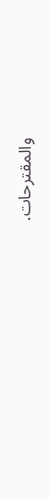والمقترحات.